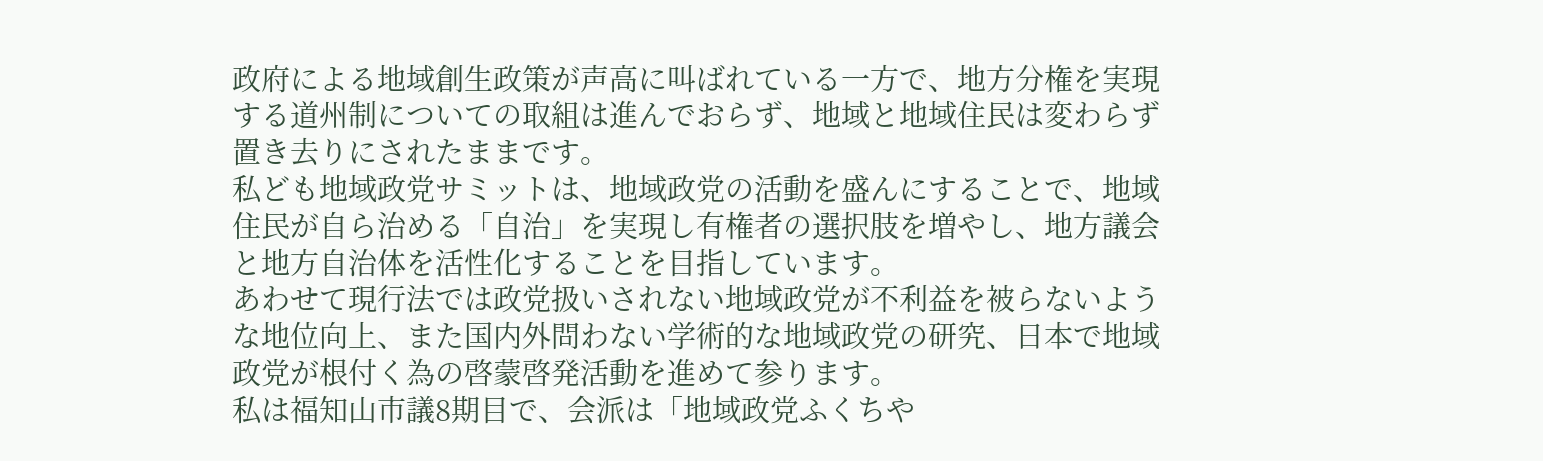政府による地域創生政策が声高に叫ばれている一方で、地方分権を実現する道州制についての取組は進んでおらず、地域と地域住民は変わらず置き去りにされたままです。
私ども地域政党サミットは、地域政党の活動を盛んにすることで、地域住民が自ら治める「自治」を実現し有権者の選択肢を増やし、地方議会と地方自治体を活性化することを目指しています。
あわせて現行法では政党扱いされない地域政党が不利益を被らないような地位向上、また国内外問わない学術的な地域政党の研究、日本で地域政党が根付く為の啓蒙啓発活動を進めて参ります。
私は福知山市議8期目で、会派は「地域政党ふくちや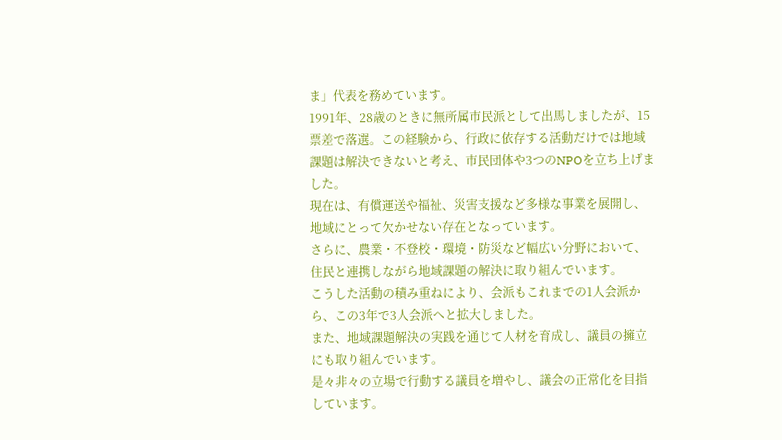ま」代表を務めています。
1991年、28歳のときに無所属市民派として出馬しましたが、15票差で落選。この経験から、行政に依存する活動だけでは地域課題は解決できないと考え、市民団体や3つのNPOを立ち上げました。
現在は、有償運送や福祉、災害支援など多様な事業を展開し、地域にとって欠かせない存在となっています。
さらに、農業・不登校・環境・防災など幅広い分野において、住民と連携しながら地域課題の解決に取り組んでいます。
こうした活動の積み重ねにより、会派もこれまでの1人会派から、この3年で3人会派へと拡大しました。
また、地域課題解決の実践を通じて人材を育成し、議員の擁立にも取り組んでいます。
是々非々の立場で行動する議員を増やし、議会の正常化を目指しています。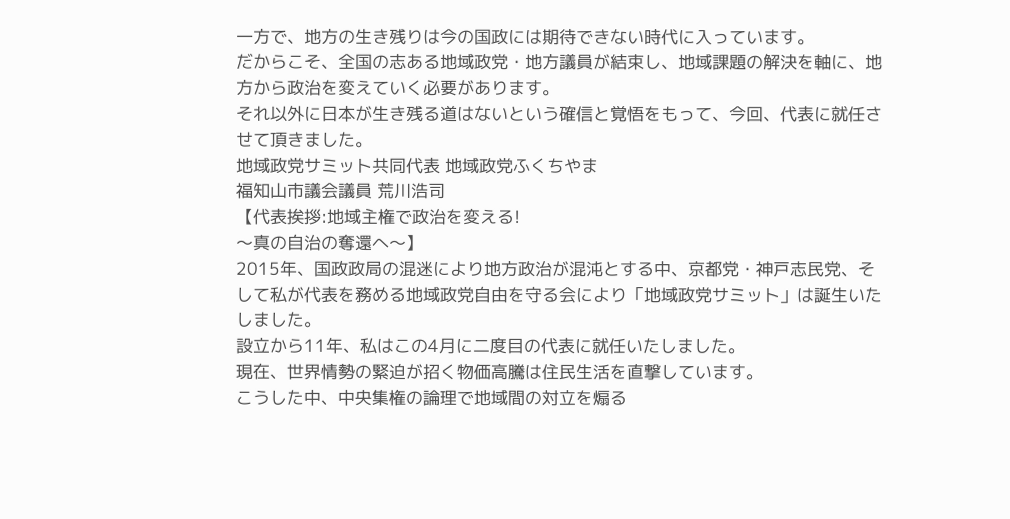一方で、地方の生き残りは今の国政には期待できない時代に入っています。
だからこそ、全国の志ある地域政党・地方議員が結束し、地域課題の解決を軸に、地方から政治を変えていく必要があります。
それ以外に日本が生き残る道はないという確信と覚悟をもって、今回、代表に就任させて頂きました。
地域政党サミット共同代表 地域政党ふくちやま
福知山市議会議員 荒川浩司
【代表挨拶:地域主権で政治を変える!
〜真の自治の奪還へ〜】
2015年、国政政局の混迷により地方政治が混沌とする中、京都党・神戸志民党、そして私が代表を務める地域政党自由を守る会により「地域政党サミット」は誕生いたしました。
設立から11年、私はこの4月に二度目の代表に就任いたしました。
現在、世界情勢の緊迫が招く物価高騰は住民生活を直撃しています。
こうした中、中央集権の論理で地域間の対立を煽る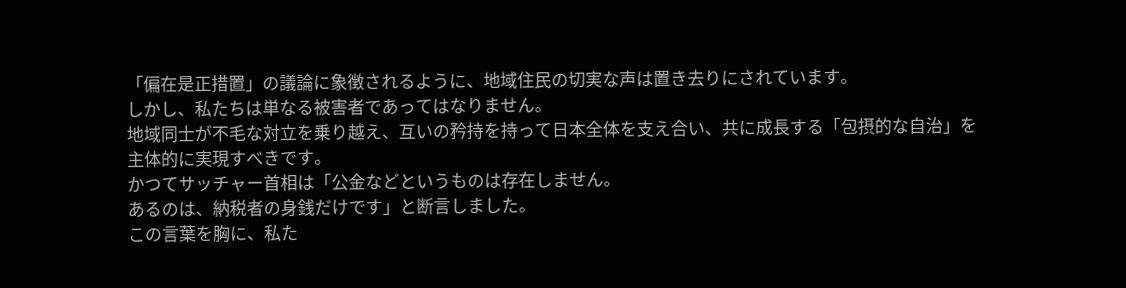「偏在是正措置」の議論に象徴されるように、地域住民の切実な声は置き去りにされています。
しかし、私たちは単なる被害者であってはなりません。
地域同士が不毛な対立を乗り越え、互いの矜持を持って日本全体を支え合い、共に成長する「包摂的な自治」を主体的に実現すべきです。
かつてサッチャー首相は「公金などというものは存在しません。
あるのは、納税者の身銭だけです」と断言しました。
この言葉を胸に、私た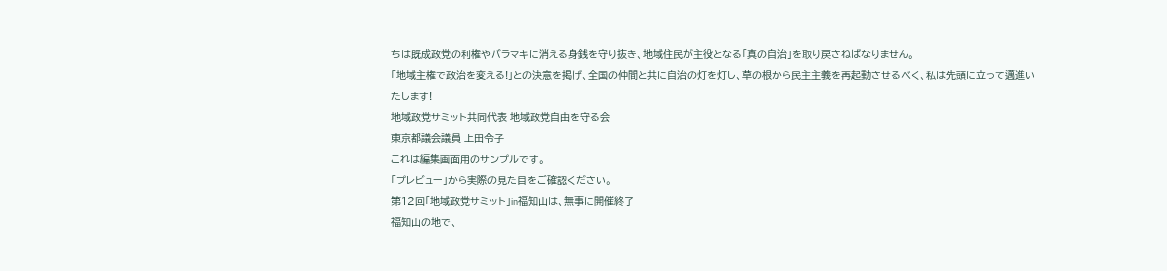ちは既成政党の利権やバラマキに消える身銭を守り抜き、地域住民が主役となる「真の自治」を取り戻さねばなりません。
「地域主権で政治を変える!」との決意を掲げ、全国の仲間と共に自治の灯を灯し、草の根から民主主義を再起動させるべく、私は先頭に立って邁進いたします!
地域政党サミット共同代表 地域政党自由を守る会
東京都議会議員 上田令子
これは編集画面用のサンプルです。
「プレビュー」から実際の見た目をご確認ください。
第12回「地域政党サミット」in福知山は、無事に開催終了
福知山の地で、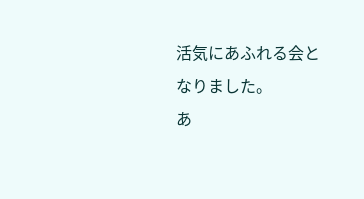活気にあふれる会となりました。
あ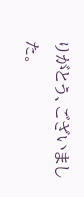りがとう、ございました。